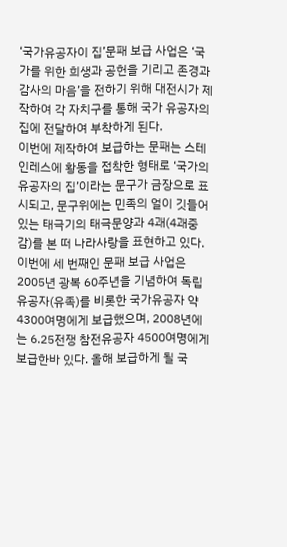‘국가유공자이 집’문패 보급 사업은 ‘국가를 위한 희생과 공헌을 기리고 존경과 감사의 마음’을 전하기 위해 대전시가 제작하여 각 자치구를 통해 국가 유공자의 집에 전달하여 부착하게 된다.
이번에 제작하여 보급하는 문패는 스테인레스에 황동을 접착한 형태로 ‘국가의 유공자의 집’이라는 문구가 금장으로 표시되고, 문구위에는 민족의 얼이 깃들어 있는 태극기의 태극문양과 4괘(4괘중 감)를 본 떠 나라사랑을 표현하고 있다. 이번에 세 번째인 문패 보급 사업은 2005년 광복 60주년을 기념하여 독립유공자(유족)를 비롯한 국가유공자 약 4300여명에게 보급했으며, 2008년에는 6.25전쟁 참전유공자 4500여명에게 보급한바 있다. 올해 보급하게 될 국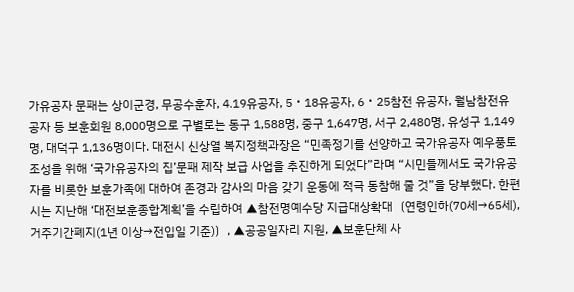가유공자 문패는 상이군경, 무공수훈자, 4․19유공자, 5‧18유공자, 6‧25참전 유공자, 월남참전유공자 등 보훈회원 8,000명으로 구별로는 동구 1,588명, 중구 1,647명, 서구 2,480명, 유성구 1,149명, 대덕구 1,136명이다. 대전시 신상열 복지정책과장은 “민족정기를 선양하고 국가유공자 예우풍토 조성을 위해 ‘국가유공자의 집’문패 제작 보급 사업을 추진하게 되었다”라며 “시민들께서도 국가유공자를 비롯한 보훈가족에 대하여 존경과 감사의 마음 갖기 운동에 적극 동참해 줄 것”을 당부했다. 한편 시는 지난해 ‘대전보훈종합계획’을 수립하여 ▲참전명예수당 지급대상확대〔연령인하(70세→65세), 거주기간폐지(1년 이상→전입일 기준)〕, ▲공공일자리 지원, ▲보훈단체 사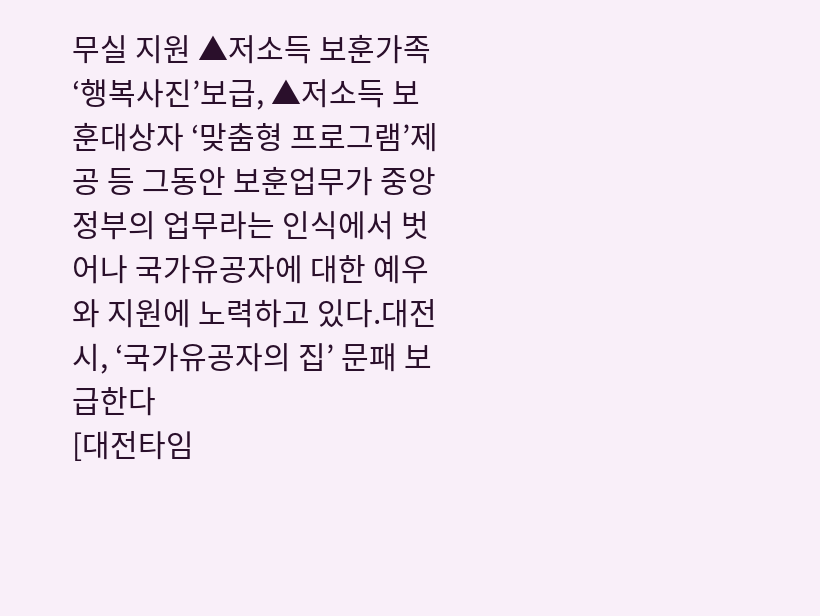무실 지원 ▲저소득 보훈가족 ‘행복사진’보급, ▲저소득 보훈대상자 ‘맞춤형 프로그램’제공 등 그동안 보훈업무가 중앙정부의 업무라는 인식에서 벗어나 국가유공자에 대한 예우와 지원에 노력하고 있다.대전시, ‘국가유공자의 집’ 문패 보급한다
[대전타임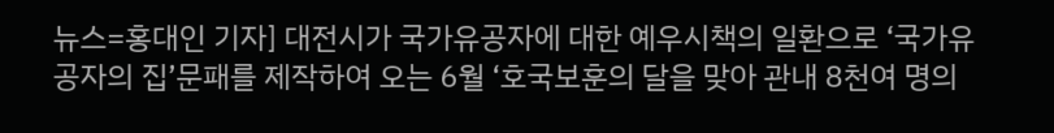뉴스=홍대인 기자] 대전시가 국가유공자에 대한 예우시책의 일환으로 ‘국가유공자의 집’문패를 제작하여 오는 6월 ‘호국보훈의 달을 맞아 관내 8천여 명의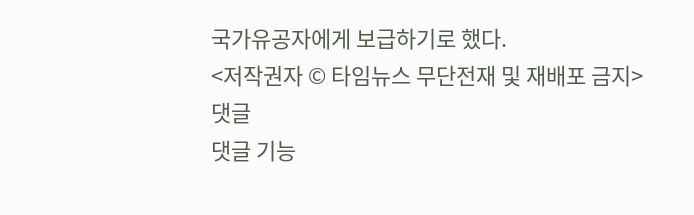국가유공자에게 보급하기로 했다.
<저작권자 © 타임뉴스 무단전재 및 재배포 금지>
댓글
댓글 기능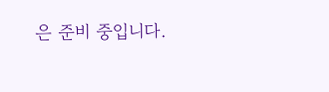은 준비 중입니다.